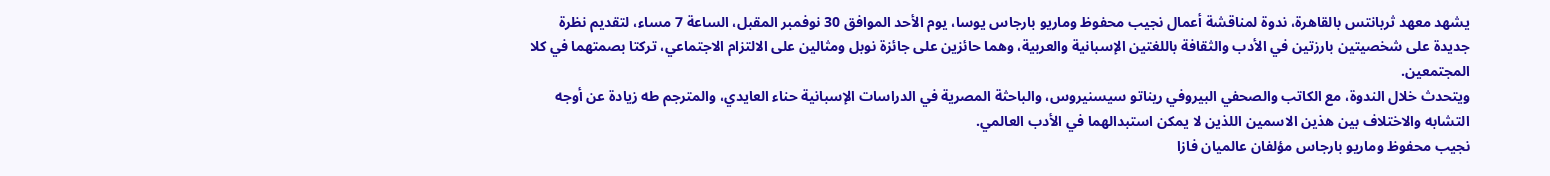يشهد معهد ثربانتس بالقاهرة، ندوة لمناقشة أعمال نجيب محفوظ وماريو بارجاس يوسا، يوم الأحد الموافق 30 نوفمبر المقبل، الساعة 7 مساء، لتقديم نظرة جديدة على شخصيتين بارزتين في الأدب والثقافة باللغتين الإسبانية والعربية، وهما حائزين على جائزة نوبل ومثالين على الالتزام الاجتماعي، تركتا بصمتهما في كلا المجتمعين.
ويتحدث خلال الندوة، مع الكاتب والصحفي البيروفي ريناتو سيسنيروس، والباحثة المصرية في الدراسات الإسبانية حناء العايدي، والمترجم طه زيادة عن أوجه التشابه والاختلاف بين هذين الاسمين اللذين لا يمكن استبدالهما في الأدب العالمي.
نجيب محفوظ وماريو بارجاس مؤلفان عالميان فازا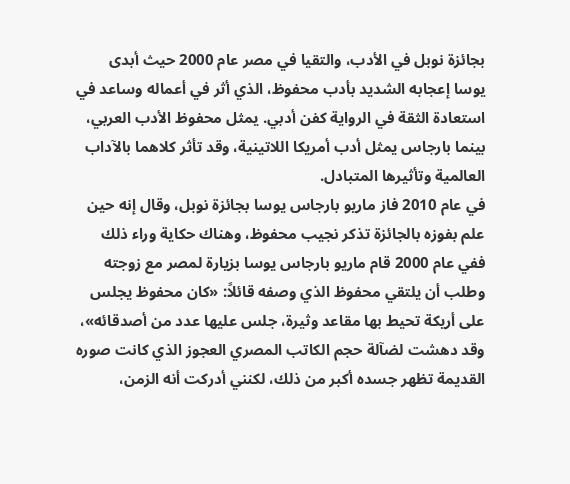بجائزة نوبل في الأدب، والتقيا في مصر عام 2000 حيث أبدى يوسا إعجابه الشديد بأدب محفوظ، الذي أثر في أعماله وساعد في استعادة الثقة في الرواية كفن أدبي. يمثل محفوظ الأدب العربي، بينما بارجاس يمثل أدب أمريكا اللاتينية، وقد تأثر كلاهما بالآداب العالمية وتأثيرها المتبادل.
في عام 2010 فاز ماريو بارجاس يوسا بجائزة نوبل، وقال إنه حين علم بفوزه بالجائزة تذكر نجيب محفوظ، وهناك حكاية وراء ذلك ففي عام 2000 قام ماريو بارجاس يوسا بزيارة لمصر مع زوجته وطلب أن يلتقي محفوظ الذي وصفه قائلاً: «كان محفوظ يجلس على أريكة تحيط بها مقاعد وثيرة، جلس عليها عدد من أصدقائه»، وقد دهشت لضآلة حجم الكاتب المصري العجوز الذي كانت صوره القديمة تظهر جسده أكبر من ذلك، لكنني أدركت أنه الزمن،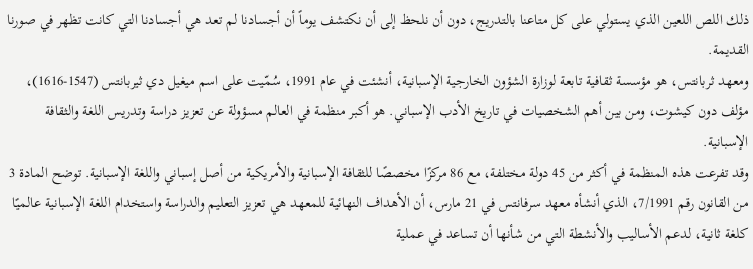ذلك اللص اللعين الذي يستولي على كل متاعنا بالتدريج، دون أن نلحظ إلى أن نكتشف يوماً أن أجسادنا لم تعد هي أجسادنا التي كانت تظهر في صورنا القديمة.
ومعهد ثربانتس، هو مؤسسة ثقافية تابعة لوزارة الشؤون الخارجية الإسبانية، أنشئت في عام 1991، سُمّيت على اسم ميغيل دي ثيربانتس (1547-1616)، مؤلف دون كيشوت، ومن بين أهم الشخصيات في تاريخ الأدب الإسباني. هو أكبر منظمة في العالم مسؤولة عن تعزيز دراسة وتدريس اللغة والثقافة الإسبانية.
وقد تفرعت هذه المنظمة في أكثر من 45 دولة مختلفة، مع 86 مركزًا مخصصًا للثقافة الإسبانية والأمريكية من أصل إسباني واللغة الإسبانية. توضح المادة 3 من القانون رقم 7/1991، الذي أنشأه معهد سرفانتس في 21 مارس، أن الأهداف النهائية للمعهد هي تعزيز التعليم والدراسة واستخدام اللغة الإسبانية عالميًا كلغة ثانية، لدعم الأساليب والأنشطة التي من شأنها أن تساعد في عملية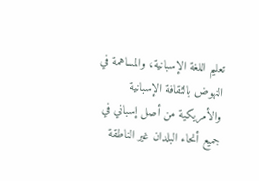تعليم اللغة الإسبانية، والمساهمة في النهوض بالثقافة الإسبانية والأمريكية من أصل إسباني في جميع أنحاء البلدان غير الناطقة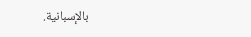بالإسبانية.